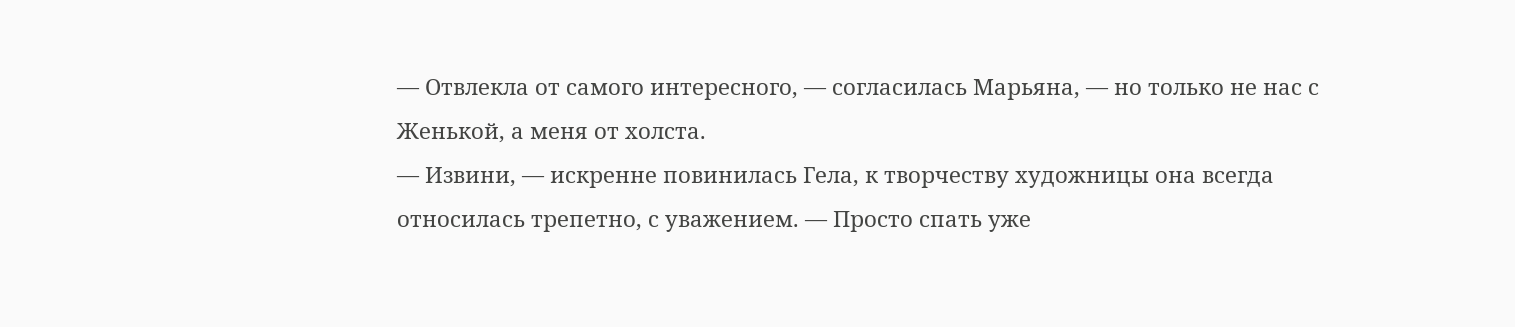— Отвлекла от самого интересного, — согласилась Марьяна, — но только не нас с Женькой, а меня от холста.
— Извини, — искренне повинилась Гела, к творчеству художницы она всегда относилась трепетно, с уважением. — Просто спать уже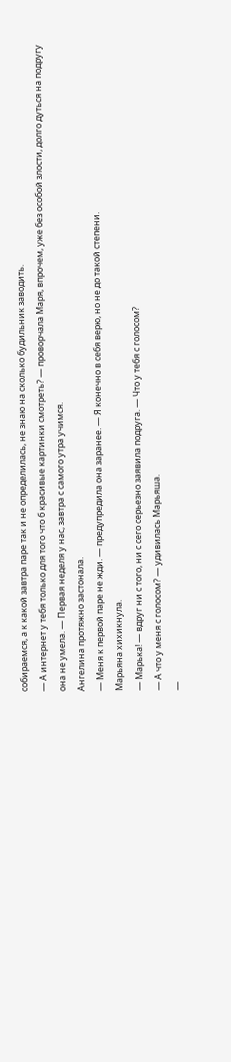собираемся, а к какой завтра паре так и не определилась, не знаю на сколько будильник заводить.
— А интернет у тебя только для того что б красивые картинки смотреть? — проворчала Маря, впрочем, уже без особой злости, долго дуться на подругу она не умела. — Первая неделя у нас, завтра с самого утра учимся.
Ангелина протяжно застонала.
— Меня к первой паре не жди. — предупредила она заранее. — Я конечно в себя верю, но не до такой степени.
Марьяна хихикнула.
— Марька! — вдруг ни с того, ни с сего серьезно заявила подруга. — Что у тебя с голосом?
— А что у меня с голосом? — удивилась Марьяша.
—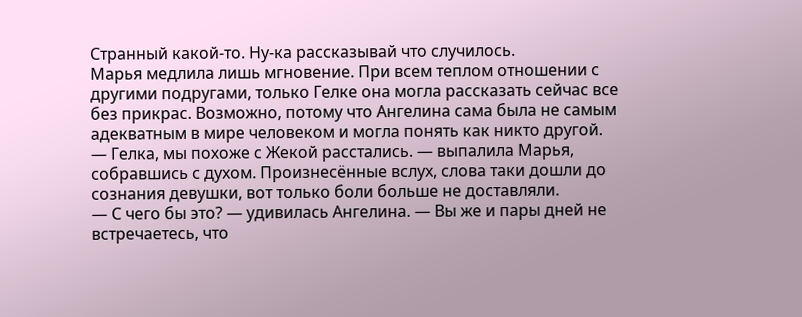Странный какой-то. Ну-ка рассказывай что случилось.
Марья медлила лишь мгновение. При всем теплом отношении с другими подругами, только Гелке она могла рассказать сейчас все без прикрас. Возможно, потому что Ангелина сама была не самым адекватным в мире человеком и могла понять как никто другой.
— Гелка, мы похоже с Жекой расстались. — выпалила Марья, собравшись с духом. Произнесённые вслух, слова таки дошли до сознания девушки, вот только боли больше не доставляли.
— С чего бы это? — удивилась Ангелина. — Вы же и пары дней не встречаетесь, что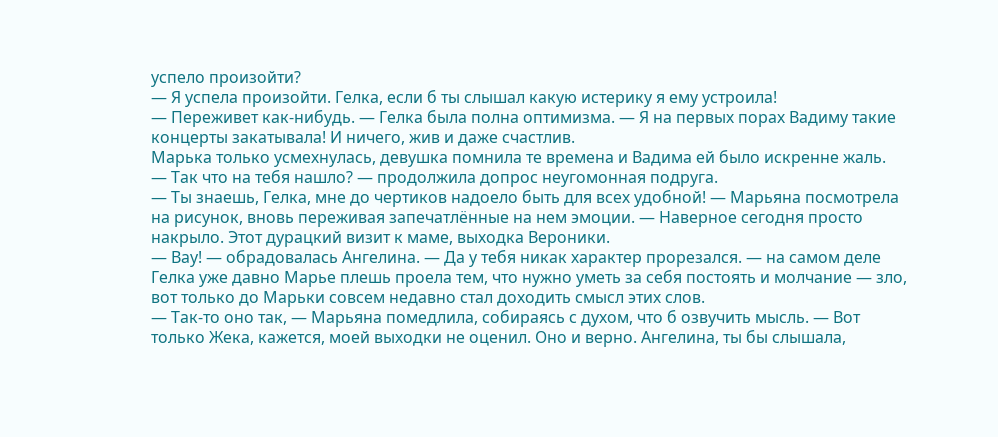успело произойти?
— Я успела произойти. Гелка, если б ты слышал какую истерику я ему устроила!
— Переживет как-нибудь. — Гелка была полна оптимизма. — Я на первых порах Вадиму такие концерты закатывала! И ничего, жив и даже счастлив.
Марька только усмехнулась, девушка помнила те времена и Вадима ей было искренне жаль.
— Так что на тебя нашло? — продолжила допрос неугомонная подруга.
— Ты знаешь, Гелка, мне до чертиков надоело быть для всех удобной! — Марьяна посмотрела на рисунок, вновь переживая запечатлённые на нем эмоции. — Наверное сегодня просто накрыло. Этот дурацкий визит к маме, выходка Вероники.
— Вау! — обрадовалась Ангелина. — Да у тебя никак характер прорезался. — на самом деле Гелка уже давно Марье плешь проела тем, что нужно уметь за себя постоять и молчание — зло, вот только до Марьки совсем недавно стал доходить смысл этих слов.
— Так-то оно так, — Марьяна помедлила, собираясь с духом, что б озвучить мысль. — Вот только Жека, кажется, моей выходки не оценил. Оно и верно. Ангелина, ты бы слышала,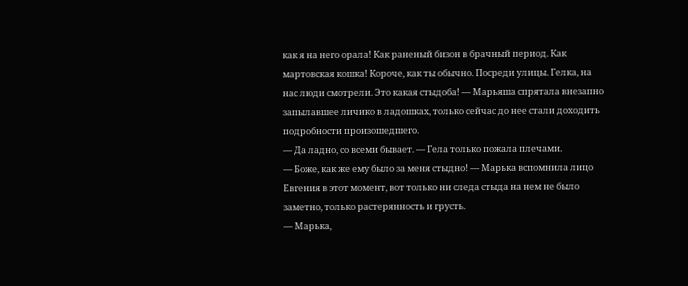как я на него орала! Как раненый бизон в брачный период. Как мартовская кошка! Короче, как ты обычно. Посреди улицы. Гелка, на нас люди смотрели. Это какая стыдоба! — Марьяша спрятала внезапно запылавшее личико в ладошках, только сейчас до нее стали доходить подробности произошедшего.
— Да ладно, со всеми бывает. — Гела только пожала плечами.
— Боже, как же ему было за меня стыдно! — Марька вспомнила лицо Евгения в этот момент, вот только ни следа стыда на нем не было заметно, только растерянность и грусть.
— Марька,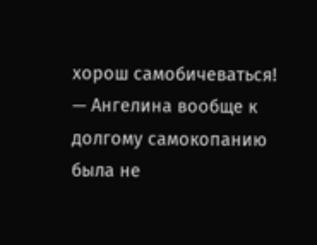хорош самобичеваться! — Ангелина вообще к долгому самокопанию была не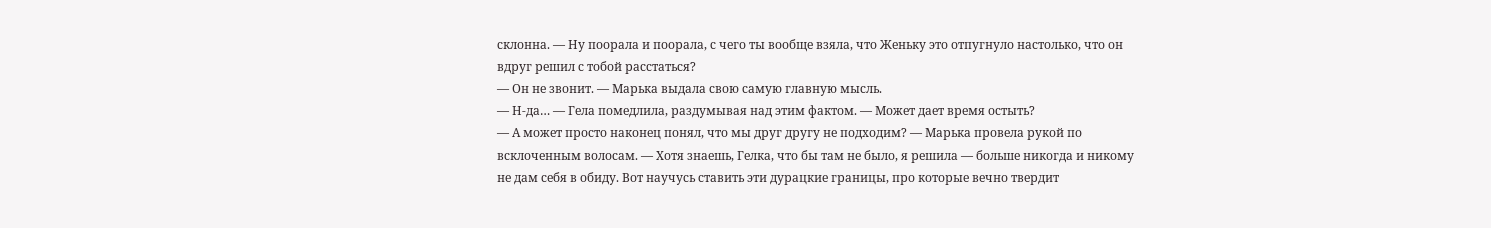склонна. — Ну поорала и поорала, с чего ты вообще взяла, что Женьку это отпугнуло настолько, что он вдруг решил с тобой расстаться?
— Он не звонит. — Марька выдала свою самую главную мысль.
— Н-да… — Гела помедлила, раздумывая над этим фактом. — Может дает время остыть?
— А может просто наконец понял, что мы друг другу не подходим? — Марька провела рукой по всклоченным волосам. — Хотя знаешь, Гелка, что бы там не было, я решила — больше никогда и никому не дам себя в обиду. Вот научусь ставить эти дурацкие границы, про которые вечно твердит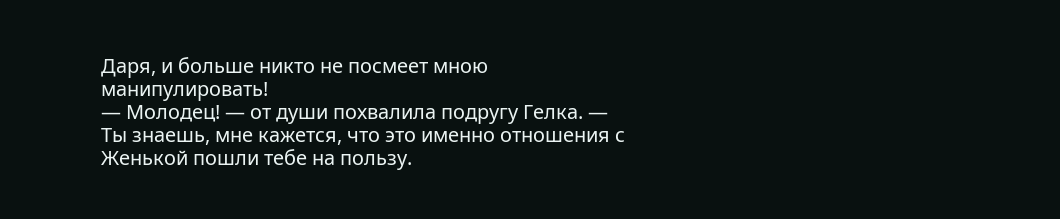Даря, и больше никто не посмеет мною манипулировать!
— Молодец! — от души похвалила подругу Гелка. — Ты знаешь, мне кажется, что это именно отношения с Женькой пошли тебе на пользу.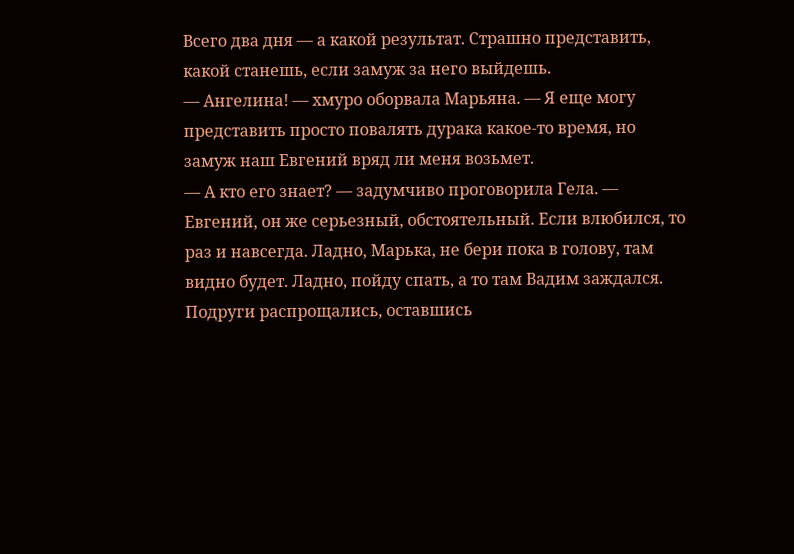Всего два дня — а какой результат. Страшно представить, какой станешь, если замуж за него выйдешь.
— Ангелина! — хмуро оборвала Марьяна. — Я еще могу представить просто повалять дурака какое-то время, но замуж наш Евгений вряд ли меня возьмет.
— А кто его знает? — задумчиво проговорила Гела. — Евгений, он же серьезный, обстоятельный. Если влюбился, то раз и навсегда. Ладно, Марька, не бери пока в голову, там видно будет. Ладно, пойду спать, а то там Вадим заждался.
Подруги распрощались, оставшись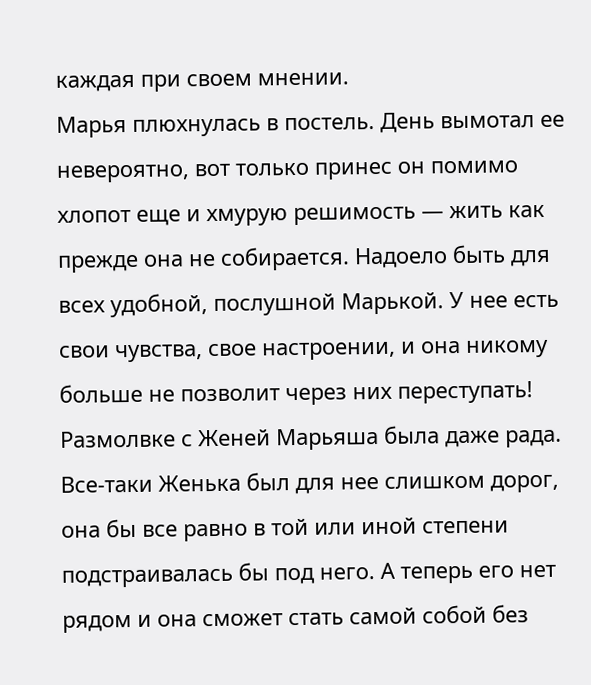каждая при своем мнении.
Марья плюхнулась в постель. День вымотал ее невероятно, вот только принес он помимо хлопот еще и хмурую решимость — жить как прежде она не собирается. Надоело быть для всех удобной, послушной Марькой. У нее есть свои чувства, свое настроении, и она никому больше не позволит через них переступать!
Размолвке с Женей Марьяша была даже рада. Все-таки Женька был для нее слишком дорог, она бы все равно в той или иной степени подстраивалась бы под него. А теперь его нет рядом и она сможет стать самой собой без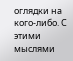оглядки на кого-либо. С этими мыслями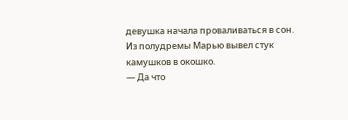девушка начала проваливаться в сон.
Из полудремы Марью вывел стук камушков в окошко.
— Да что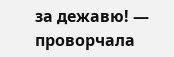за дежавю! — проворчала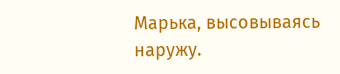Марька, высовываясь наружу.